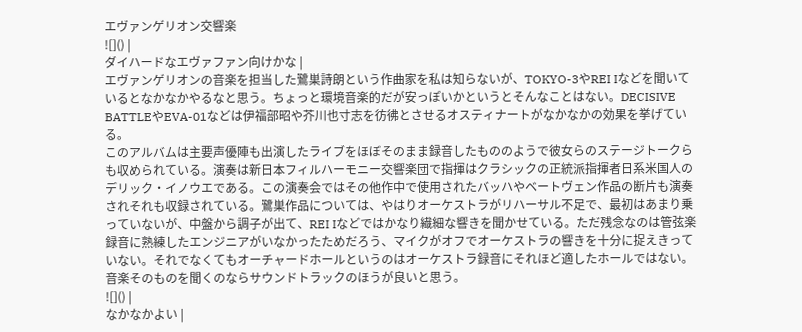エヴァンゲリオン交響楽
![]() |
ダイハードなエヴァファン向けかな |
エヴァンゲリオンの音楽を担当した鷺巣詩朗という作曲家を私は知らないが、TOKYO-3やREI Iなどを聞いているとなかなかやるなと思う。ちょっと環境音楽的だが安っぽいかというとそんなことはない。DECISIVE BATTLEやEVA-01などは伊福部昭や芥川也寸志を彷彿とさせるオスティナートがなかなかの効果を挙げている。
このアルバムは主要声優陣も出演したライブをほぼそのまま録音したもののようで彼女らのステージトークらも収められている。演奏は新日本フィルハーモニー交響楽団で指揮はクラシックの正統派指揮者日系米国人のデリック・イノウエである。この演奏会ではその他作中で使用されたバッハやベートヴェン作品の断片も演奏されそれも収録されている。鷺巣作品については、やはりオーケストラがリハーサル不足で、最初はあまり乗っていないが、中盤から調子が出て、REI Iなどではかなり繊細な響きを聞かせている。ただ残念なのは管弦楽録音に熟練したエンジニアがいなかったためだろう、マイクがオフでオーケストラの響きを十分に捉えきっていない。それでなくてもオーチャードホールというのはオーケストラ録音にそれほど適したホールではない。音楽そのものを聞くのならサウンドトラックのほうが良いと思う。
![]() |
なかなかよい |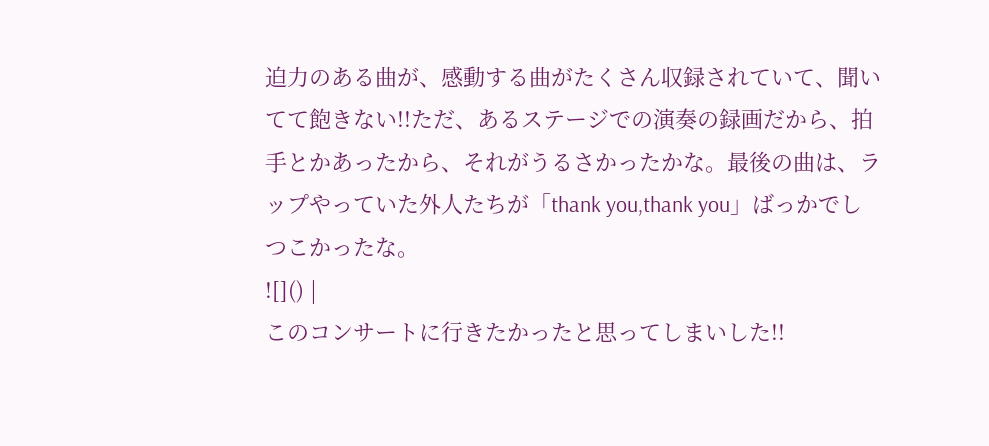迫力のある曲が、感動する曲がたくさん収録されていて、聞いてて飽きない!!ただ、あるステージでの演奏の録画だから、拍手とかあったから、それがうるさかったかな。最後の曲は、ラップやっていた外人たちが「thank you,thank you」ばっかでしつこかったな。
![]() |
このコンサートに行きたかったと思ってしまいした!!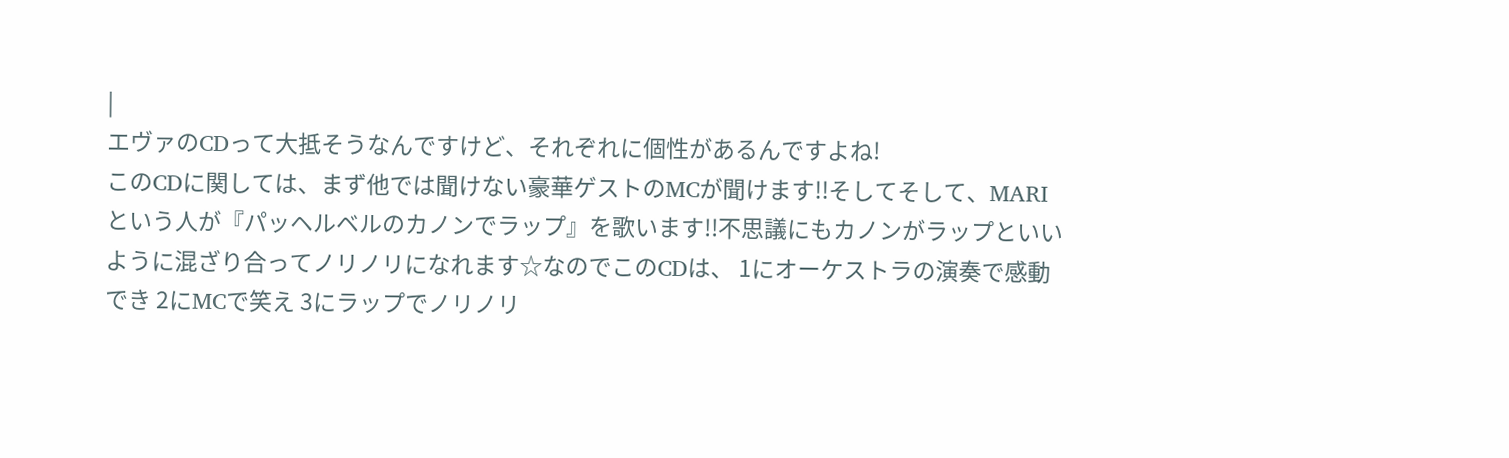|
エヴァのCDって大抵そうなんですけど、それぞれに個性があるんですよね!
このCDに関しては、まず他では聞けない豪華ゲストのMCが聞けます!!そしてそして、MARIという人が『パッヘルベルのカノンでラップ』を歌います!!不思議にもカノンがラップといいように混ざり合ってノリノリになれます☆なのでこのCDは、 1にオーケストラの演奏で感動でき 2にMCで笑え 3にラップでノリノリ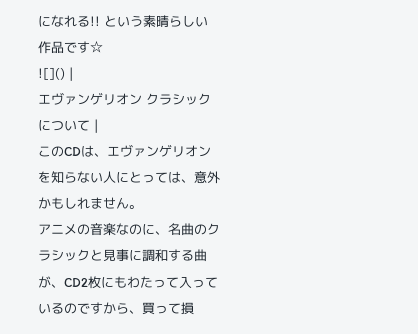になれる!! という素晴らしい作品です☆
![]() |
エヴァンゲリオン クラシックについて |
このCDは、エヴァンゲリオンを知らない人にとっては、意外かもしれません。
アニメの音楽なのに、名曲のクラシックと見事に調和する曲が、CD2枚にもわたって入っているのですから、買って損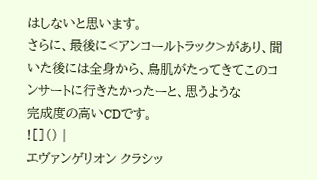はしないと思います。
さらに、最後に<アンコールトラック>があり、聞いた後には全身から、鳥肌がたってきてこのコンサートに行きたかったーと、思うような
完成度の高いCDです。
![]() |
エヴァンゲリオン クラシッ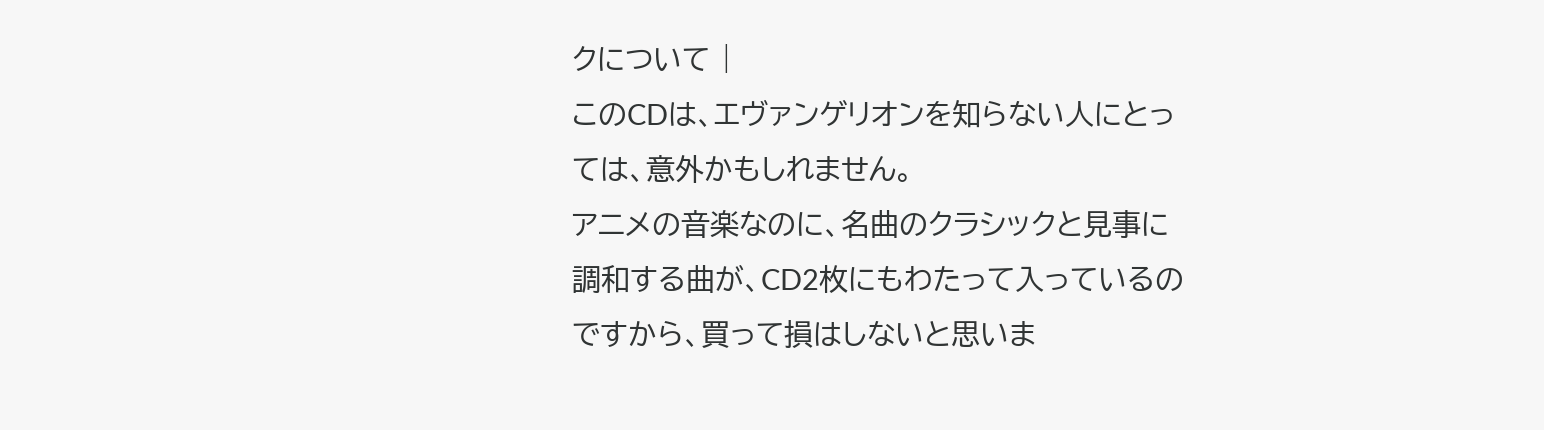クについて |
このCDは、エヴァンゲリオンを知らない人にとっては、意外かもしれません。
アニメの音楽なのに、名曲のクラシックと見事に調和する曲が、CD2枚にもわたって入っているのですから、買って損はしないと思いま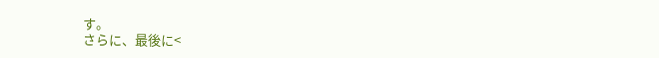す。
さらに、最後に<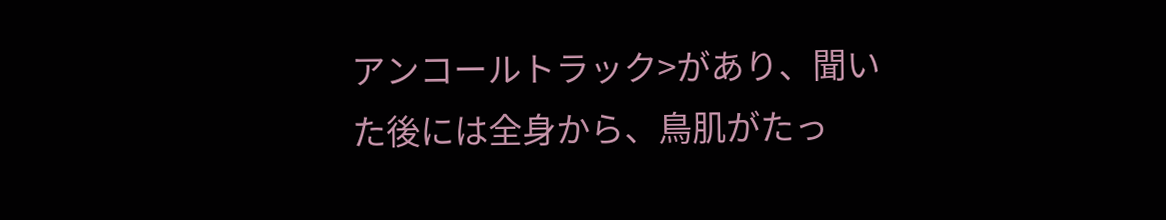アンコールトラック>があり、聞いた後には全身から、鳥肌がたっ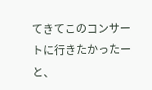てきてこのコンサートに行きたかったーと、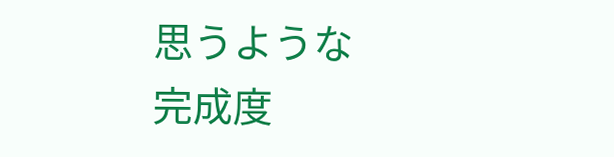思うような
完成度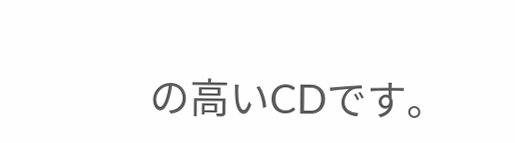の高いCDです。